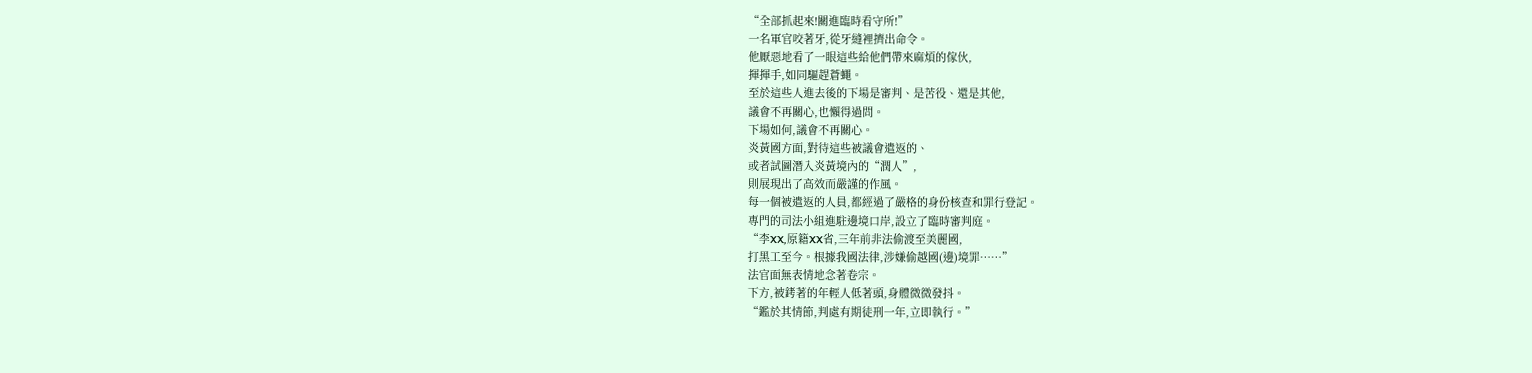“全部抓起來!關進臨時看守所!”
一名軍官咬著牙,從牙縫裡擠出命令。
他厭惡地看了一眼這些給他們帶來麻煩的傢伙,
揮揮手,如同驅趕蒼蠅。
至於這些人進去後的下場是審判、是苦役、還是其他,
議會不再關心,也懶得過問。
下場如何,議會不再關心。
炎黃國方面,對待這些被議會遣返的、
或者試圖潛入炎黃境內的“潤人”,
則展現出了高效而嚴謹的作風。
每一個被遣返的人員,都經過了嚴格的身份核查和罪行登記。
專門的司法小組進駐邊境口岸,設立了臨時審判庭。
“李XX,原籍XX省,三年前非法偷渡至美麗國,
打黑工至今。根據我國法律,涉嫌偷越國(邊)境罪……”
法官面無表情地念著卷宗。
下方,被銬著的年輕人低著頭,身體微微發抖。
“鑑於其情節,判處有期徒刑一年,立即執行。”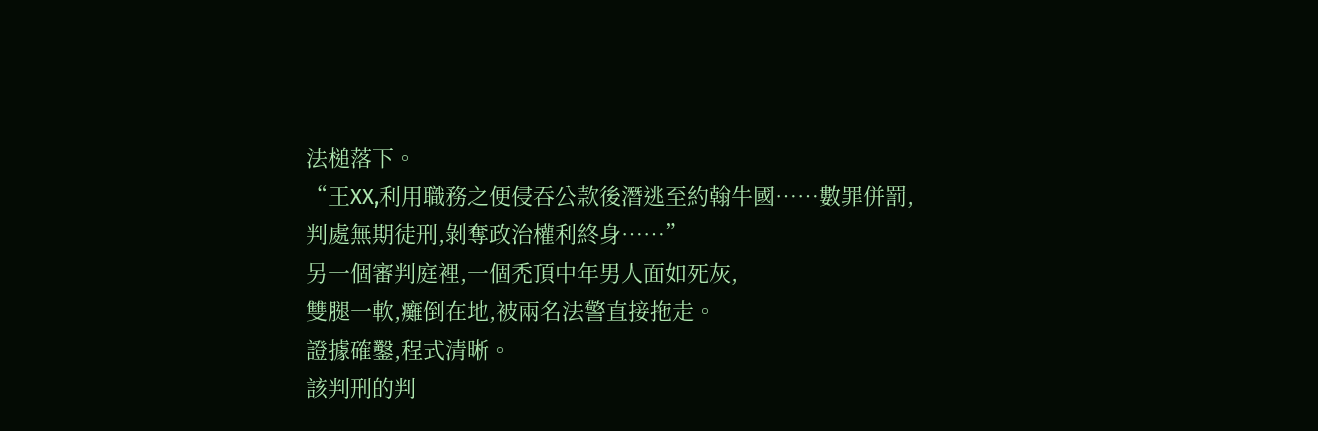法槌落下。
“王XX,利用職務之便侵吞公款後潛逃至約翰牛國……數罪併罰,
判處無期徒刑,剝奪政治權利終身……”
另一個審判庭裡,一個禿頂中年男人面如死灰,
雙腿一軟,癱倒在地,被兩名法警直接拖走。
證據確鑿,程式清晰。
該判刑的判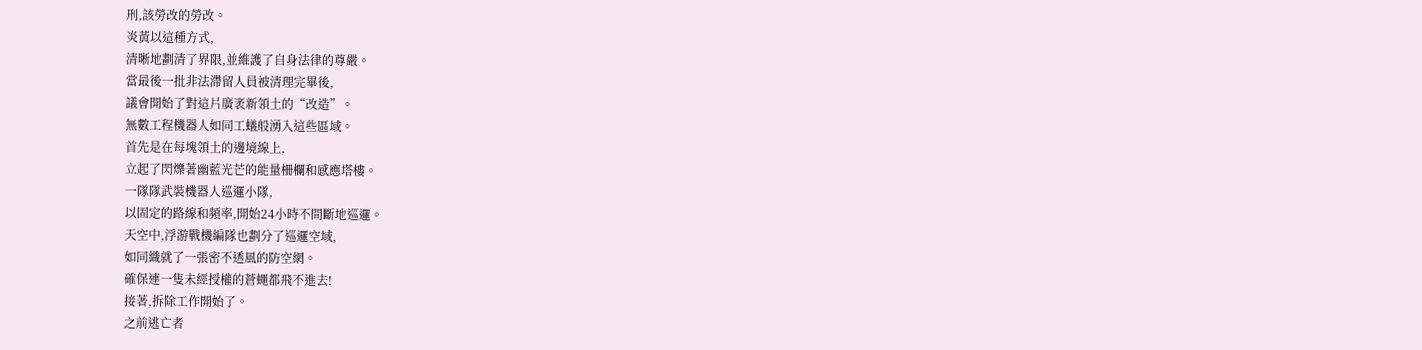刑,該勞改的勞改。
炎黃以這種方式,
清晰地劃清了界限,並維護了自身法律的尊嚴。
當最後一批非法滯留人員被清理完畢後,
議會開始了對這片廣袤新領土的“改造”。
無數工程機器人如同工蟻般湧入這些區域。
首先是在每塊領土的邊境線上,
立起了閃爍著幽藍光芒的能量柵欄和感應塔樓。
一隊隊武裝機器人巡邏小隊,
以固定的路線和頻率,開始24小時不間斷地巡邏。
天空中,浮游戰機編隊也劃分了巡邏空域,
如同織就了一張密不透風的防空網。
確保連一隻未經授權的蒼蠅都飛不進去!
接著,拆除工作開始了。
之前逃亡者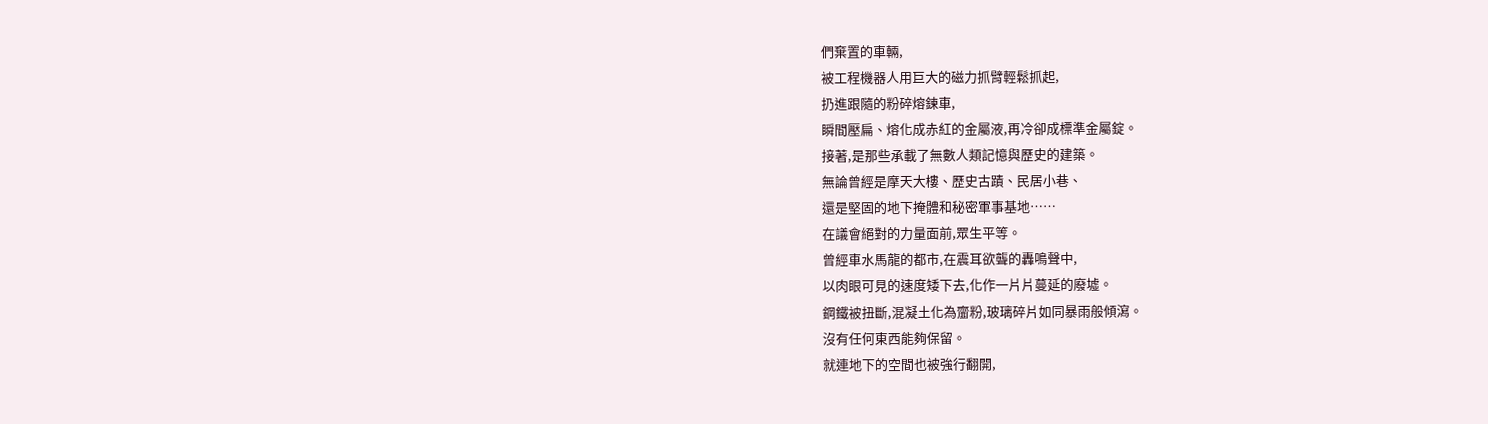們棄置的車輛,
被工程機器人用巨大的磁力抓臂輕鬆抓起,
扔進跟隨的粉碎熔鍊車,
瞬間壓扁、熔化成赤紅的金屬液,再冷卻成標準金屬錠。
接著,是那些承載了無數人類記憶與歷史的建築。
無論曾經是摩天大樓、歷史古蹟、民居小巷、
還是堅固的地下掩體和秘密軍事基地……
在議會絕對的力量面前,眾生平等。
曾經車水馬龍的都市,在震耳欲聾的轟鳴聲中,
以肉眼可見的速度矮下去,化作一片片蔓延的廢墟。
鋼鐵被扭斷,混凝土化為齏粉,玻璃碎片如同暴雨般傾瀉。
沒有任何東西能夠保留。
就連地下的空間也被強行翻開,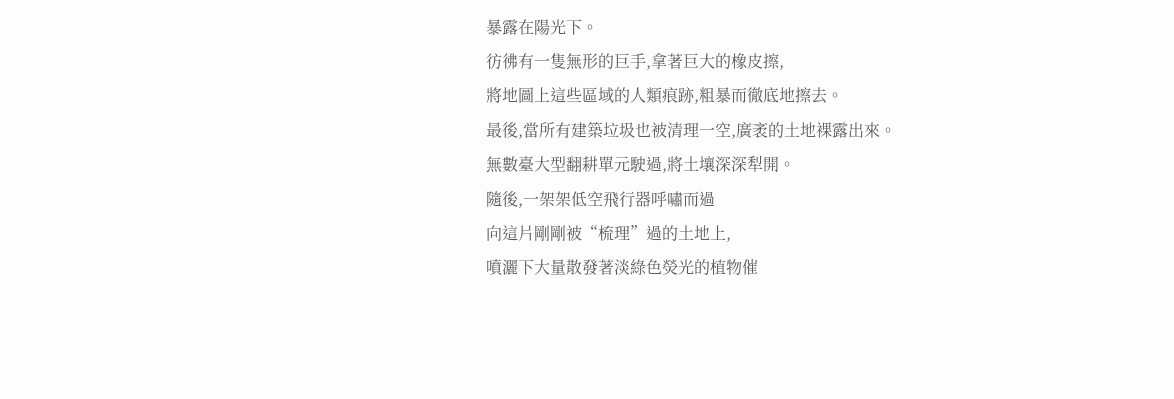暴露在陽光下。
彷彿有一隻無形的巨手,拿著巨大的橡皮擦,
將地圖上這些區域的人類痕跡,粗暴而徹底地擦去。
最後,當所有建築垃圾也被清理一空,廣袤的土地裸露出來。
無數臺大型翻耕單元駛過,將土壤深深犁開。
隨後,一架架低空飛行器呼嘯而過
向這片剛剛被“梳理”過的土地上,
噴灑下大量散發著淡綠色熒光的植物催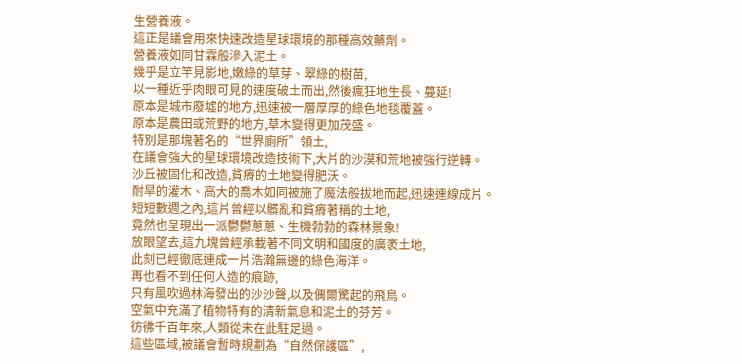生營養液。
這正是議會用來快速改造星球環境的那種高效藥劑。
營養液如同甘霖般滲入泥土。
幾乎是立竿見影地,嫩綠的草芽、翠綠的樹苗,
以一種近乎肉眼可見的速度破土而出,然後瘋狂地生長、蔓延!
原本是城市廢墟的地方,迅速被一層厚厚的綠色地毯覆蓋。
原本是農田或荒野的地方,草木變得更加茂盛。
特別是那塊著名的“世界廁所”領土,
在議會強大的星球環境改造技術下,大片的沙漠和荒地被強行逆轉。
沙丘被固化和改造,貧瘠的土地變得肥沃。
耐旱的灌木、高大的喬木如同被施了魔法般拔地而起,迅速連線成片。
短短數週之內,這片曾經以髒亂和貧瘠著稱的土地,
竟然也呈現出一派鬱鬱蔥蔥、生機勃勃的森林景象!
放眼望去,這九塊曾經承載著不同文明和國度的廣袤土地,
此刻已經徹底連成一片浩瀚無邊的綠色海洋。
再也看不到任何人造的痕跡,
只有風吹過林海發出的沙沙聲,以及偶爾驚起的飛鳥。
空氣中充滿了植物特有的清新氣息和泥土的芬芳。
彷彿千百年來,人類從未在此駐足過。
這些區域,被議會暫時規劃為“自然保護區”,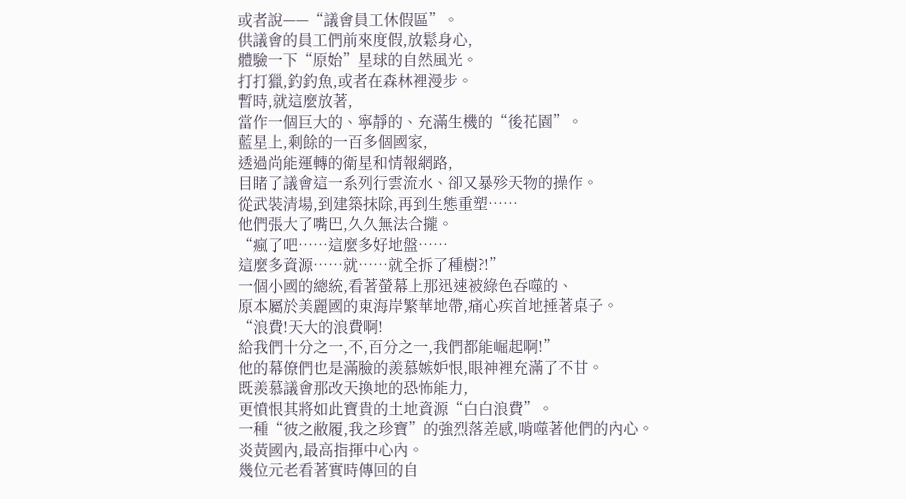或者說——“議會員工休假區”。
供議會的員工們前來度假,放鬆身心,
體驗一下“原始”星球的自然風光。
打打獵,釣釣魚,或者在森林裡漫步。
暫時,就這麼放著,
當作一個巨大的、寧靜的、充滿生機的“後花園”。
藍星上,剩餘的一百多個國家,
透過尚能運轉的衛星和情報網路,
目睹了議會這一系列行雲流水、卻又暴殄天物的操作。
從武裝清場,到建築抹除,再到生態重塑……
他們張大了嘴巴,久久無法合攏。
“瘋了吧……這麼多好地盤……
這麼多資源……就……就全拆了種樹?!”
一個小國的總統,看著螢幕上那迅速被綠色吞噬的、
原本屬於美麗國的東海岸繁華地帶,痛心疾首地捶著桌子。
“浪費!天大的浪費啊!
給我們十分之一,不,百分之一,我們都能崛起啊!”
他的幕僚們也是滿臉的羨慕嫉妒恨,眼神裡充滿了不甘。
既羨慕議會那改天換地的恐怖能力,
更憤恨其將如此寶貴的土地資源“白白浪費”。
一種“彼之敝履,我之珍寶”的強烈落差感,啃噬著他們的內心。
炎黃國內,最高指揮中心內。
幾位元老看著實時傳回的自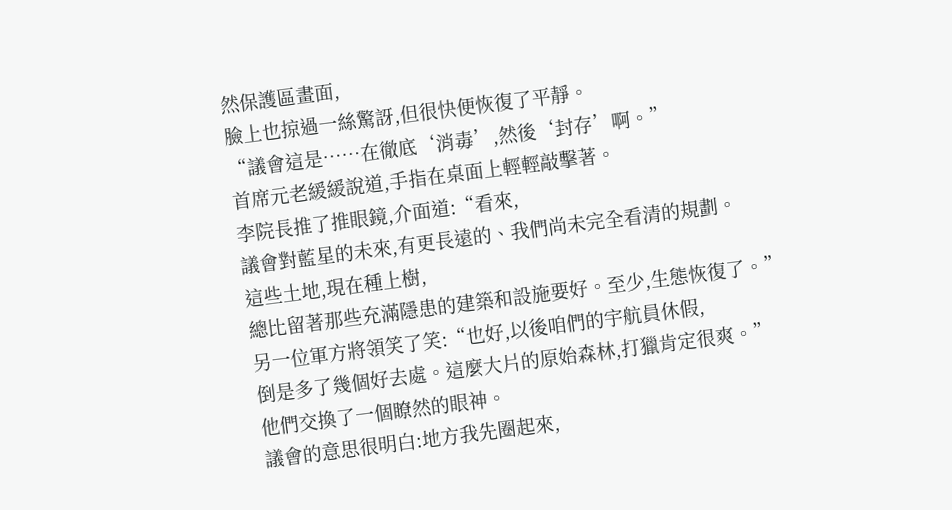然保護區畫面,
臉上也掠過一絲驚訝,但很快便恢復了平靜。
“議會這是……在徹底‘消毒’,然後‘封存’啊。”
首席元老緩緩說道,手指在桌面上輕輕敲擊著。
李院長推了推眼鏡,介面道:“看來,
議會對藍星的未來,有更長遠的、我們尚未完全看清的規劃。
這些土地,現在種上樹,
總比留著那些充滿隱患的建築和設施要好。至少,生態恢復了。”
另一位軍方將領笑了笑:“也好,以後咱們的宇航員休假,
倒是多了幾個好去處。這麼大片的原始森林,打獵肯定很爽。”
他們交換了一個瞭然的眼神。
議會的意思很明白:地方我先圈起來,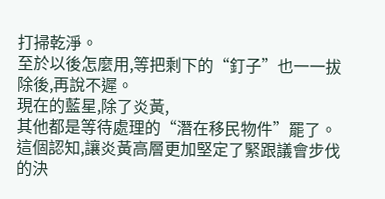打掃乾淨。
至於以後怎麼用,等把剩下的“釘子”也一一拔除後,再說不遲。
現在的藍星,除了炎黃,
其他都是等待處理的“潛在移民物件”罷了。
這個認知,讓炎黃高層更加堅定了緊跟議會步伐的決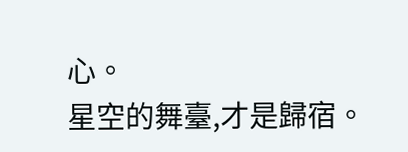心。
星空的舞臺,才是歸宿。